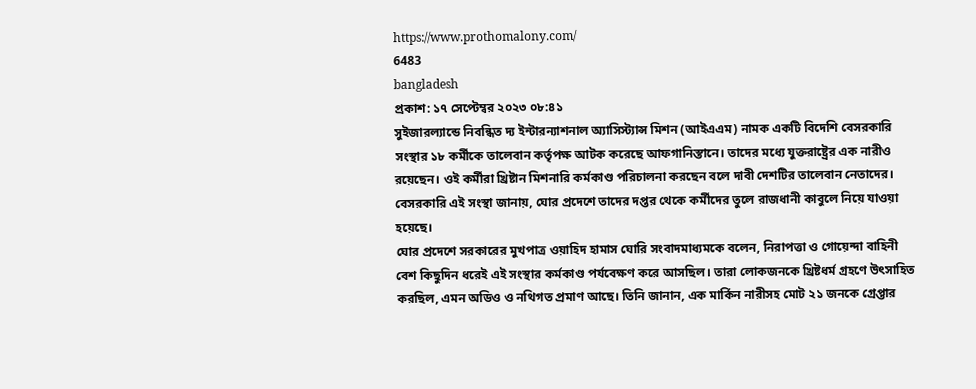https://www.prothomalony.com/
6483
bangladesh
প্রকাশ: ১৭ সেপ্টেম্বর ২০২৩ ০৮:৪১
সুইজারল্যান্ডে নিবন্ধিত দ্য ইন্টারন্যাশনাল অ্যাসিস্ট্যান্স মিশন (আইএএম) নামক একটি বিদেশি বেসরকারি সংস্থার ১৮ কর্মীকে তালেবান কর্তৃপক্ষ আটক করেছে আফগানিস্তানে। তাদের মধ্যে যুক্তরাষ্ট্রের এক নারীও রয়েছেন। ওই কর্মীরা খ্রিষ্টান মিশনারি কর্মকাণ্ড পরিচালনা করছেন বলে দাবী দেশটির তালেবান নেতাদের। বেসরকারি এই সংস্থা জানায়, ঘোর প্রদেশে তাদের দপ্তর থেকে কর্মীদের তুলে রাজধানী কাবুলে নিয়ে যাওয়া হয়েছে।
ঘোর প্রদেশে সরকারের মুখপাত্র ওয়াহিদ হামাস ঘোরি সংবাদমাধ্যমকে বলেন, নিরাপত্তা ও গোয়েন্দা বাহিনী বেশ কিছুদিন ধরেই এই সংস্থার কর্মকাণ্ড পর্যবেক্ষণ করে আসছিল। তারা লোকজনকে খ্রিষ্টধর্ম গ্রহণে উৎসাহিত করছিল, এমন অডিও ও নথিগত প্রমাণ আছে। তিনি জানান, এক মার্কিন নারীসহ মোট ২১ জনকে গ্রেপ্তার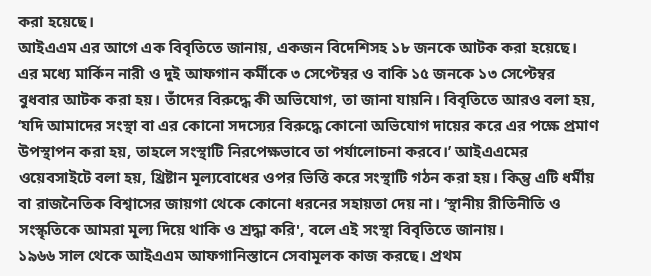করা হয়েছে।
আইএএম এর আগে এক বিবৃতিতে জানায়, একজন বিদেশিসহ ১৮ জনকে আটক করা হয়েছে। এর মধ্যে মার্কিন নারী ও দুই আফগান কর্মীকে ৩ সেপ্টেম্বর ও বাকি ১৫ জনকে ১৩ সেপ্টেম্বর বুধবার আটক করা হয়। তাঁদের বিরুদ্ধে কী অভিযোগ, তা জানা যায়নি। বিবৃতিতে আরও বলা হয়, ‘যদি আমাদের সংস্থা বা এর কোনো সদস্যের বিরুদ্ধে কোনো অভিযোগ দায়ের করে এর পক্ষে প্রমাণ উপস্থাপন করা হয়, তাহলে সংস্থাটি নিরপেক্ষভাবে তা পর্যালোচনা করবে।’ আইএএমের ওয়েবসাইটে বলা হয়, খ্রিষ্টান মূল্যবোধের ওপর ভিত্তি করে সংস্থাটি গঠন করা হয়। কিন্তু এটি ধর্মীয় বা রাজনৈতিক বিশ্বাসের জায়গা থেকে কোনো ধরনের সহায়তা দেয় না। ‘স্থানীয় রীতিনীতি ও সংস্কৃতিকে আমরা মূল্য দিয়ে থাকি ও শ্রদ্ধা করি', বলে এই সংস্থা বিবৃতিতে জানায়।
১৯৬৬ সাল থেকে আইএএম আফগানিস্তানে সেবামূলক কাজ করছে। প্রথম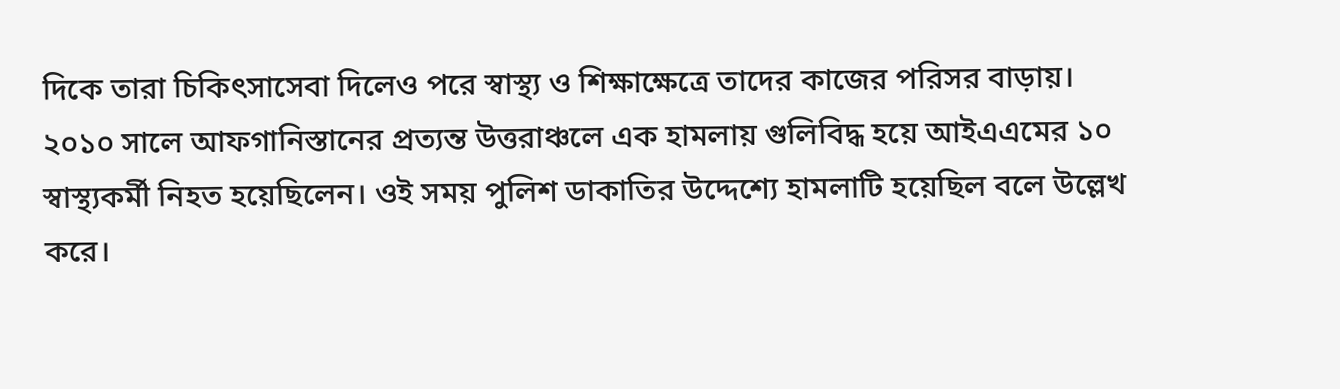দিকে তারা চিকিৎসাসেবা দিলেও পরে স্বাস্থ্য ও শিক্ষাক্ষেত্রে তাদের কাজের পরিসর বাড়ায়।
২০১০ সালে আফগানিস্তানের প্রত্যন্ত উত্তরাঞ্চলে এক হামলায় গুলিবিদ্ধ হয়ে আইএএমের ১০ স্বাস্থ্যকর্মী নিহত হয়েছিলেন। ওই সময় পুলিশ ডাকাতির উদ্দেশ্যে হামলাটি হয়েছিল বলে উল্লেখ করে।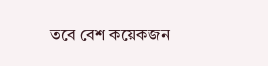তবে বেশ কয়েকজন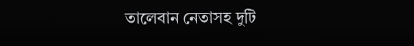তালেবান নেতাসহ দুটি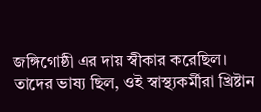জঙ্গিগোষ্ঠী এর দায় স্বীকার করেছিল। তাদের ভাষ্য ছিল, ওই স্বাস্থ্যকর্মীরা খ্রিষ্টান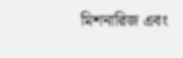মিশনারিজ এবং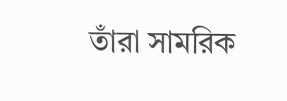তাঁরা সামরিক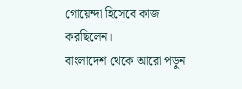গোয়েন্দা হিসেবে কাজ করছিলেন।
বাংলাদেশ থেকে আরো পড়ুন